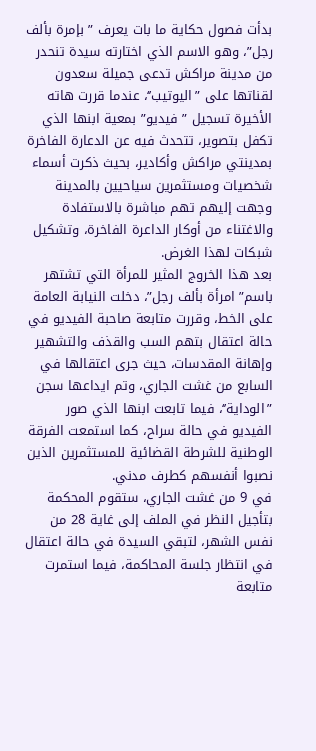بدأت فصول حكاية ما بات يعرف ” بإمرة بألف رجل”، وهو الاسم الذي اختارته سيدة تنحدر من مدينة مراكش تدعى جميلة سعدون لقناتها على ”اليوتيب’‘، عندما قررت هاته الأخيرة تسجيل ” فيديو” بمعية ابنها الذي تكفل بتصوير، تتحدث فيه عن الدعارة الفاخرة بمدينتي مراكش وأكادير، بحيث ذكرت أسماء شخصيات ومستثمرين سياحيين بالمدينة وجهت إليهم تهم مباشرة بالاستفادة والاغتناء من أوكار الداعرة الفاخرة، وتشكيل شبكات لهذا الغرض.
بعد هذا الخروج المثير للمرأة التي تشتهر باسم” امرأة بألف رجل”، دخلت النيابة العامة على الخط، وقررت متابعة صاحبة الفيديو في حالة اعتقال بتهم السب والقذف والتشهير وإهانة المقدسات، حيث جرى اعتقالها في السابع من غشت الجاري، وتم ايداعها سجن ”الوداية’‘، فيما تابعت ابنها الذي صور الفيديو في حالة سراح، كما استمعت الفرقة الوطنية للشرطة القضائية للمستثمرين الذين نصبوا أنفسهم كطرف مدني.
في 9 من غشت الجاري، ستقوم المحكمة بتأجيل النظر في الملف إلى غاية 28 من نفس الشهر، لتبقي السيدة في حالة اعتقال في انتظار جلسة المحاكمة، فيما استمرت متابعة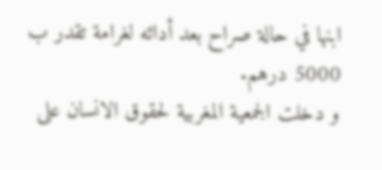ابنها في حالة صراح بعد أدائه لغرامة تقدر ب 5000 درهم.
و دخلت الجمعية المغربية لحقوق الانسان على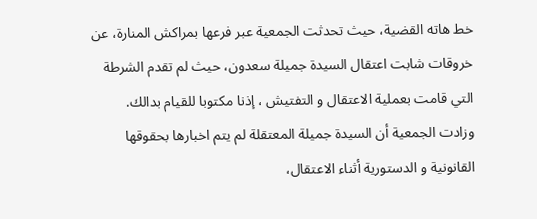خط هاته القضية، حيث تحدثت الجمعية عبر فرعها بمراكش المنارة، عن خروقات شابت اعتقال السيدة جميلة سعدون، حيث لم تقدم الشرطة التي قامت بعملية الاعتقال و التفتيش ، إذنا مكتوبا للقيام بدالك.
وزادت الجمعية أن السيدة جميلة المعتقلة لم يتم اخبارها بحقوقها القانونية و الدستورية أثناء الاعتقال،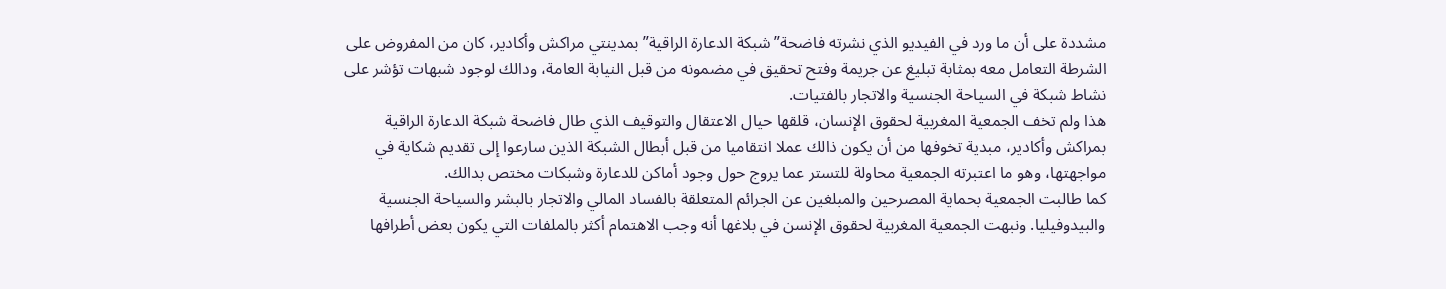مشددة على أن ما ورد في الفيديو الذي نشرته فاضحة”شبكة الدعارة الراقية”بمدينتي مراكش وأكادير، كان من المفروض على الشرطة التعامل معه بمثابة تبليغ عن جريمة وفتح تحقيق في مضمونه من قبل النيابة العامة، ودالك لوجود شبهات تؤشر على نشاط شبكة في السياحة الجنسية والاتجار بالفتيات.
هذا ولم تخف الجمعية المغربية لحقوق الإنسان، قلقها حيال الاعتقال والتوقيف الذي طال فاضحة شبكة الدعارة الراقية بمراكش وأكادير، مبدية تخوفها من أن يكون ذالك عملا انتقاميا من قبل أبطال الشبكة الذين سارعوا إلى تقديم شكاية في مواجهتها، وهو ما اعتبرته الجمعية محاولة للتستر عما يروج حول وجود أماكن للدعارة وشبكات مختص بدالك.
كما طالبت الجمعية بحماية المصرحين والمبلغين عن الجرائم المتعلقة بالفساد المالي والاتجار بالبشر والسياحة الجنسية والبيدوفيليا. ونبهت الجمعية المغربية لحقوق الإنسن في بلاغها أنه وجب الاهتمام أكثر بالملفات التي يكون بعض أطرافها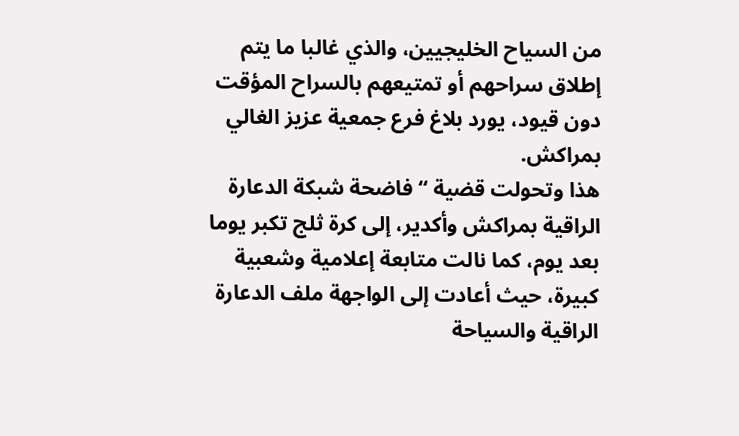من السياح الخليجيين، والذي غالبا ما يتم إطلاق سراحهم أو تمتيعهم بالسراح المؤقت دون قيود، يورد بلاغ فرع جمعية عزيز الغالي بمراكش.
هذا وتحولت قضية “فاضحة شبكة الدعارة الراقية بمراكش وأكدير، إلى كرة ثلج تكبر يوما بعد يوم، كما نالت متابعة إعلامية وشعبية كبيرة، حيث أعادت إلى الواجهة ملف الدعارة الراقية والسياحة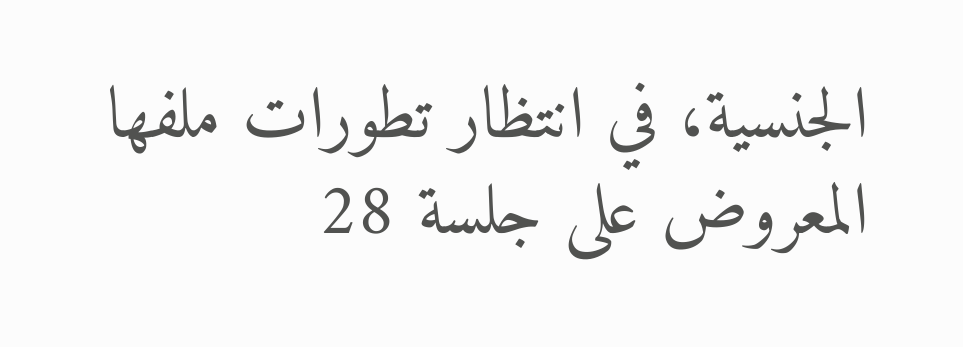الجنسية، في انتظار تطورات ملفها المعروض على جلسة 28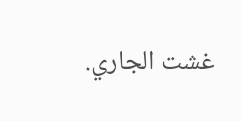غشت الجاري.